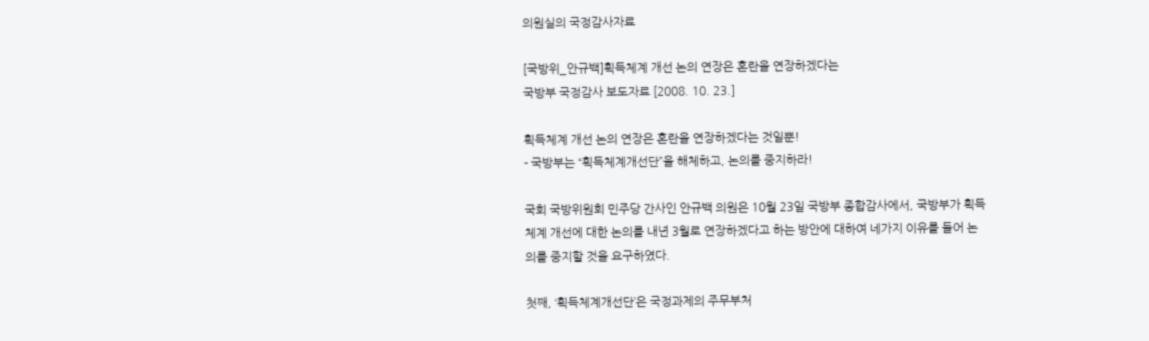의원실의 국정감사자료

[국방위_안규백]획득체계 개선 논의 연장은 혼란을 연장하겠다는
국방부 국정감사 보도자료 [2008. 10. 23.]

획득체계 개선 논의 연장은 혼란을 연장하겠다는 것일뿐!
- 국방부는 “획득체계개선단”을 해체하고, 논의를 중지하라!

국회 국방위원회 민주당 간사인 안규백 의원은 10월 23일 국방부 종합감사에서, 국방부가 획득
체계 개선에 대한 논의를 내년 3월로 연장하겠다고 하는 방안에 대하여 네가지 이유를 들어 논
의를 중지할 것을 요구하였다.

첫째, ‘획득체계개선단’은 국정과제의 주무부처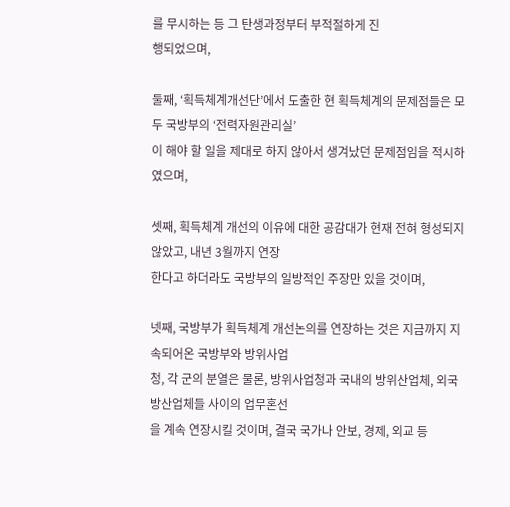를 무시하는 등 그 탄생과정부터 부적절하게 진
행되었으며,

둘째, ‘획득체계개선단’에서 도출한 현 획득체계의 문제점들은 모두 국방부의 ‘전력자원관리실’
이 해야 할 일을 제대로 하지 않아서 생겨났던 문제점임을 적시하였으며,

셋째, 획득체계 개선의 이유에 대한 공감대가 현재 전혀 형성되지 않았고, 내년 3월까지 연장
한다고 하더라도 국방부의 일방적인 주장만 있을 것이며,

넷째, 국방부가 획득체계 개선논의를 연장하는 것은 지금까지 지속되어온 국방부와 방위사업
청, 각 군의 분열은 물론, 방위사업청과 국내의 방위산업체, 외국 방산업체들 사이의 업무혼선
을 계속 연장시킬 것이며, 결국 국가나 안보, 경제, 외교 등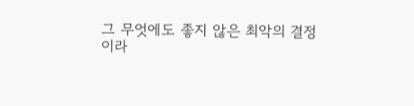그 무엇에도 좋지 않은 최악의 결정
이라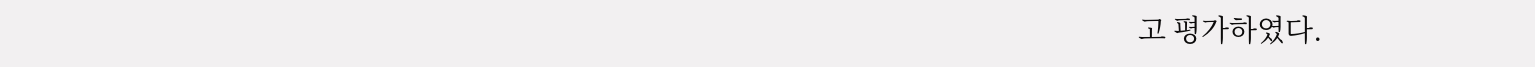고 평가하였다.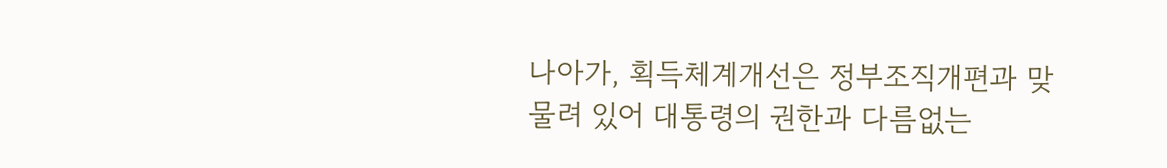나아가, 획득체계개선은 정부조직개편과 맞물려 있어 대통령의 권한과 다름없는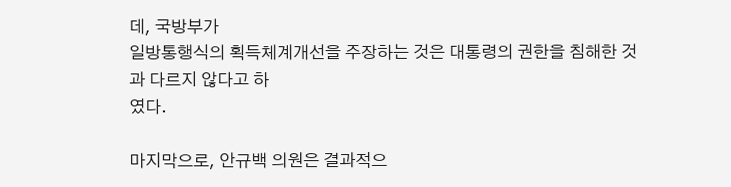데, 국방부가
일방통행식의 획득체계개선을 주장하는 것은 대통령의 권한을 침해한 것과 다르지 않다고 하
였다.

마지막으로, 안규백 의원은 결과적으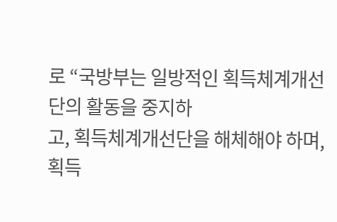로 “국방부는 일방적인 획득체계개선단의 활동을 중지하
고, 획득체계개선단을 해체해야 하며, 획득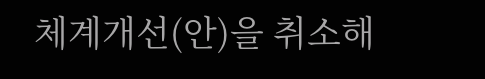체계개선(안)을 취소해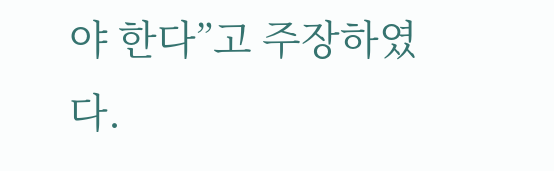야 한다”고 주장하였다.